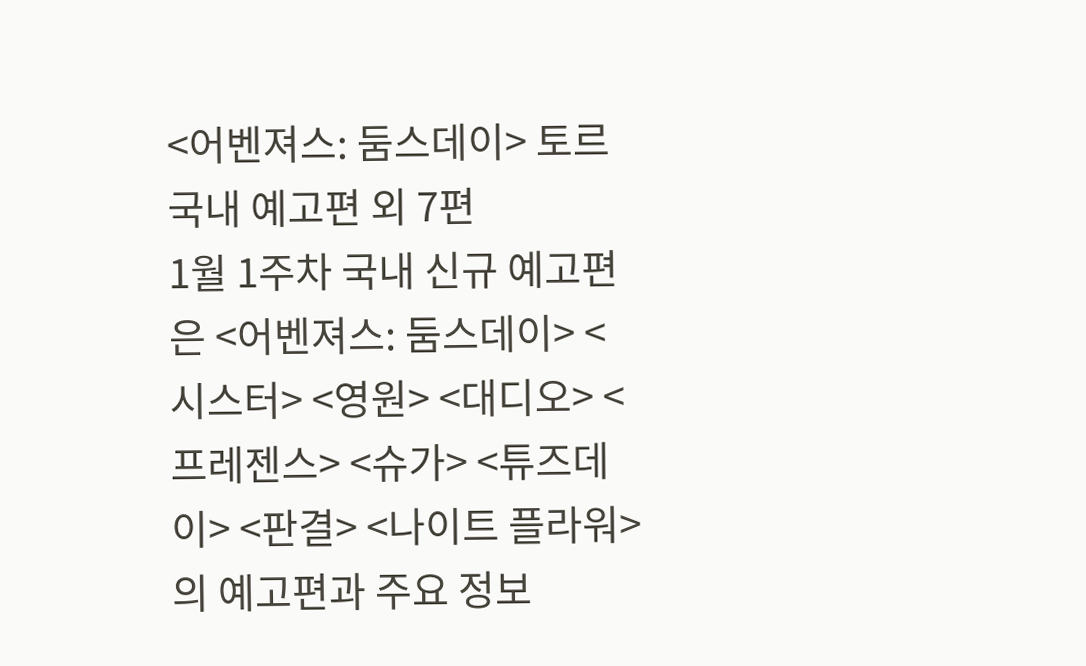<어벤져스: 둠스데이> 토르 국내 예고편 외 7편
1월 1주차 국내 신규 예고편은 <어벤져스: 둠스데이> <시스터> <영원> <대디오> <프레젠스> <슈가> <튜즈데이> <판결> <나이트 플라워>의 예고편과 주요 정보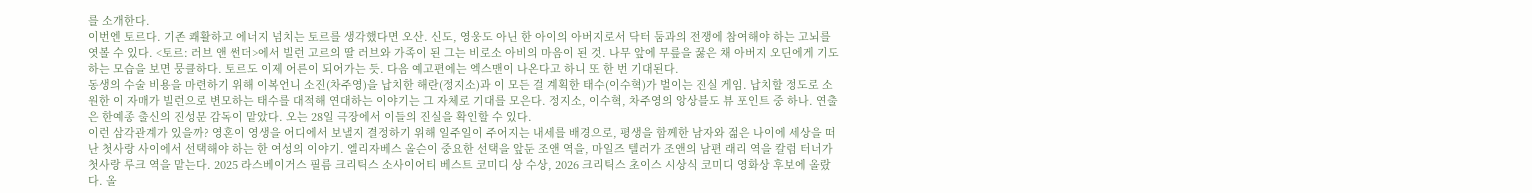를 소개한다.
이번엔 토르다. 기존 쾌활하고 에너지 넘치는 토르를 생각했다면 오산. 신도, 영웅도 아닌 한 아이의 아버지로서 닥터 둠과의 전쟁에 참여해야 하는 고뇌를 엿볼 수 있다. <토르: 러브 앤 썬더>에서 빌런 고르의 딸 러브와 가족이 된 그는 비로소 아비의 마음이 된 것. 나무 앞에 무릎을 꿇은 채 아버지 오딘에게 기도하는 모습을 보면 뭉클하다. 토르도 이제 어른이 되어가는 듯. 다음 예고편에는 엑스맨이 나온다고 하니 또 한 번 기대된다.
동생의 수술 비용을 마련하기 위해 이복언니 소진(차주영)을 납치한 해란(정지소)과 이 모든 걸 계획한 태수(이수혁)가 벌이는 진실 게임. 납치할 정도로 소원한 이 자매가 빌런으로 변모하는 태수를 대적해 연대하는 이야기는 그 자체로 기대를 모은다. 정지소, 이수혁, 차주영의 앙상블도 뷰 포인트 중 하나. 연출은 한예종 출신의 진성문 감독이 맡았다. 오는 28일 극장에서 이들의 진실을 확인할 수 있다.
이런 삼각관계가 있을까? 영혼이 영생을 어디에서 보낼지 결정하기 위해 일주일이 주어지는 내세를 배경으로, 평생을 함께한 남자와 젊은 나이에 세상을 떠난 첫사랑 사이에서 선택해야 하는 한 여성의 이야기. 엘리자베스 올슨이 중요한 선택을 앞둔 조앤 역을, 마일즈 텔러가 조앤의 남편 래리 역을 칼럼 터너가 첫사랑 루크 역을 맡는다. 2025 라스베이거스 필름 크리틱스 소사이어티 베스트 코미디 상 수상, 2026 크리틱스 초이스 시상식 코미디 영화상 후보에 올랐다. 올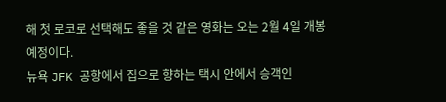해 첫 로코로 선택해도 좋을 것 같은 영화는 오는 2월 4일 개봉 예정이다.
뉴욕 JFK 공항에서 집으로 향하는 택시 안에서 승객인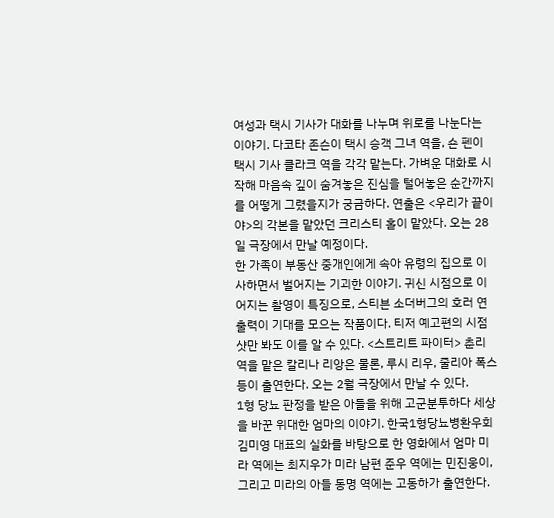여성과 택시 기사가 대화를 나누며 위로를 나눈다는 이야기. 다코타 존슨이 택시 승객 그녀 역을, 숀 펜이 택시 기사 클라크 역을 각각 맡는다. 가벼운 대화로 시작해 마음속 깊이 숨겨놓은 진심을 털어놓은 순간까지를 어떻게 그렸을지가 궁금하다. 연출은 <우리가 끝이야>의 각본을 맡았던 크리스티 홀이 맡았다. 오는 28일 극장에서 만날 예정이다.
한 가족이 부동산 중개인에게 속아 유령의 집으로 이사하면서 벌어지는 기괴한 이야기. 귀신 시점으로 이어지는 촬영이 특징으로, 스티븐 소더버그의 호러 연출력이 기대를 모으는 작품이다. 티저 예고편의 시점 샷만 봐도 이를 알 수 있다. <스트리트 파이터> 춘리 역을 맡은 칼리나 리앙은 물론, 루시 리우, 줄리아 폭스 등이 출연한다. 오는 2월 극장에서 만날 수 있다.
1형 당뇨 판정을 받은 아들을 위해 고군분투하다 세상을 바꾼 위대한 엄마의 이야기. 한국1형당뇨병환우회 김미영 대표의 실화를 바탕으로 한 영화에서 엄마 미라 역에는 최지우가 미라 남편 준우 역에는 민진웅이, 그리고 미라의 아들 동명 역에는 고동하가 출연한다.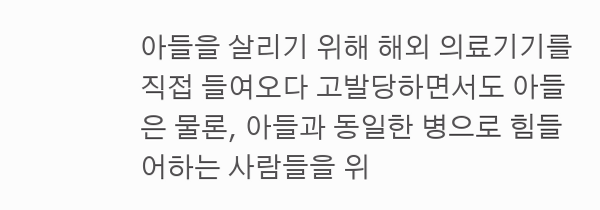아들을 살리기 위해 해외 의료기기를 직접 들여오다 고발당하면서도 아들은 물론, 아들과 동일한 병으로 힘들어하는 사람들을 위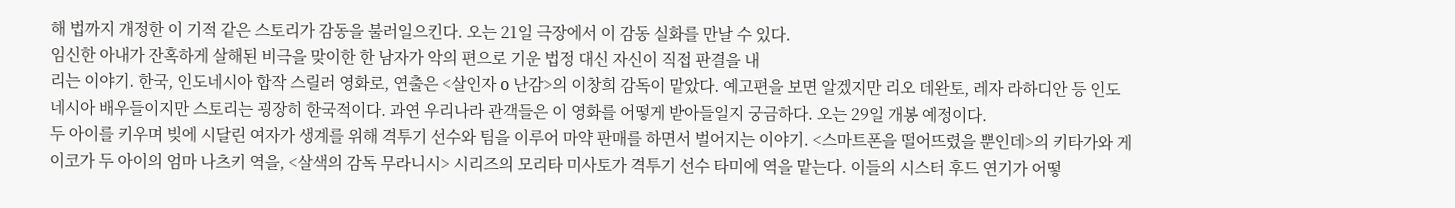해 법까지 개정한 이 기적 같은 스토리가 감동을 불러일으킨다. 오는 21일 극장에서 이 감동 실화를 만날 수 있다.
임신한 아내가 잔혹하게 살해된 비극을 맞이한 한 남자가 악의 편으로 기운 법정 대신 자신이 직접 판결을 내
리는 이야기. 한국, 인도네시아 합작 스릴러 영화로, 연출은 <살인자 o 난감>의 이창희 감독이 맡았다. 예고편을 보면 알겠지만 리오 데완토, 레자 라하디안 등 인도네시아 배우들이지만 스토리는 굉장히 한국적이다. 과연 우리나라 관객들은 이 영화를 어떻게 받아들일지 궁금하다. 오는 29일 개봉 예정이다.
두 아이를 키우며 빚에 시달린 여자가 생계를 위해 격투기 선수와 팀을 이루어 마약 판매를 하면서 벌어지는 이야기. <스마트폰을 떨어뜨렸을 뿐인데>의 키타가와 게이코가 두 아이의 엄마 나츠키 역을, <살색의 감독 무라니시> 시리즈의 모리타 미사토가 격투기 선수 타미에 역을 맡는다. 이들의 시스터 후드 연기가 어떻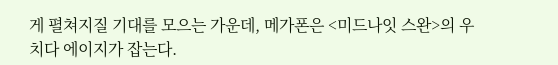게 펼쳐지질 기대를 모으는 가운데, 메가폰은 <미드나잇 스완>의 우치다 에이지가 잡는다.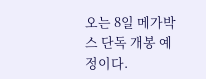오는 8일 메가박스 단독 개봉 예정이다.